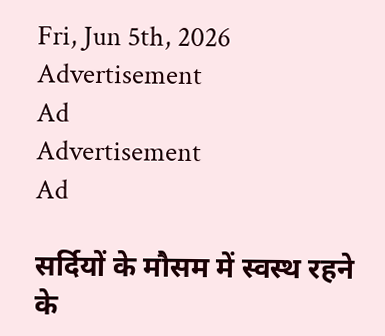Fri, Jun 5th, 2026
Advertisement
Ad
Advertisement
Ad

सर्दियों के मौसम में स्वस्थ रहने के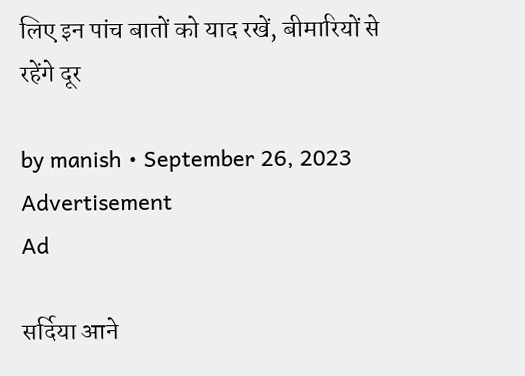लिए इन पांच बातों को याद रखें, बीमारियों से रहेंगे दूर

by manish • September 26, 2023
Advertisement
Ad

सर्दिया आने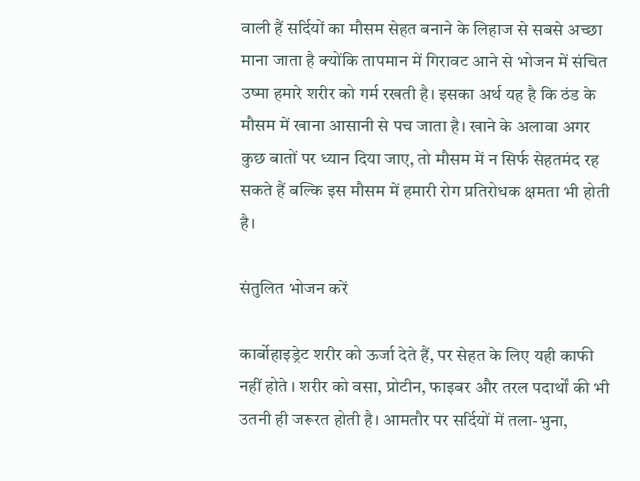वाली हैं सर्दियों का मौसम सेहत बनाने के लिहाज से सबसे अच्छा माना जाता है क्योंकि तापमान में गिरावट आने से भोजन में संचित उष्मा हमारे शरीर को गर्म रखती है। इसका अर्थ यह है कि ठंड के मौसम में खाना आसानी से पच जाता है। खाने के अलावा अगर कुछ बातों पर ध्यान दिया जाए, तो मौसम में न सिर्फ सेहतमंद रह सकते हैं बल्कि इस मौसम में हमारी रोग प्रतिरोधक क्षमता भी होती है।

संतुलित भोजन करें

कार्बोहाइड्रेट शरीर को ऊर्जा देते हैं, पर सेहत के लिए यही काफी नहीं होते । शरीर को वसा, प्रोटीन, फाइबर और तरल पदार्थों की भी उतनी ही जरूरत होती है। आमतौर पर सर्दियों में तला-भुना,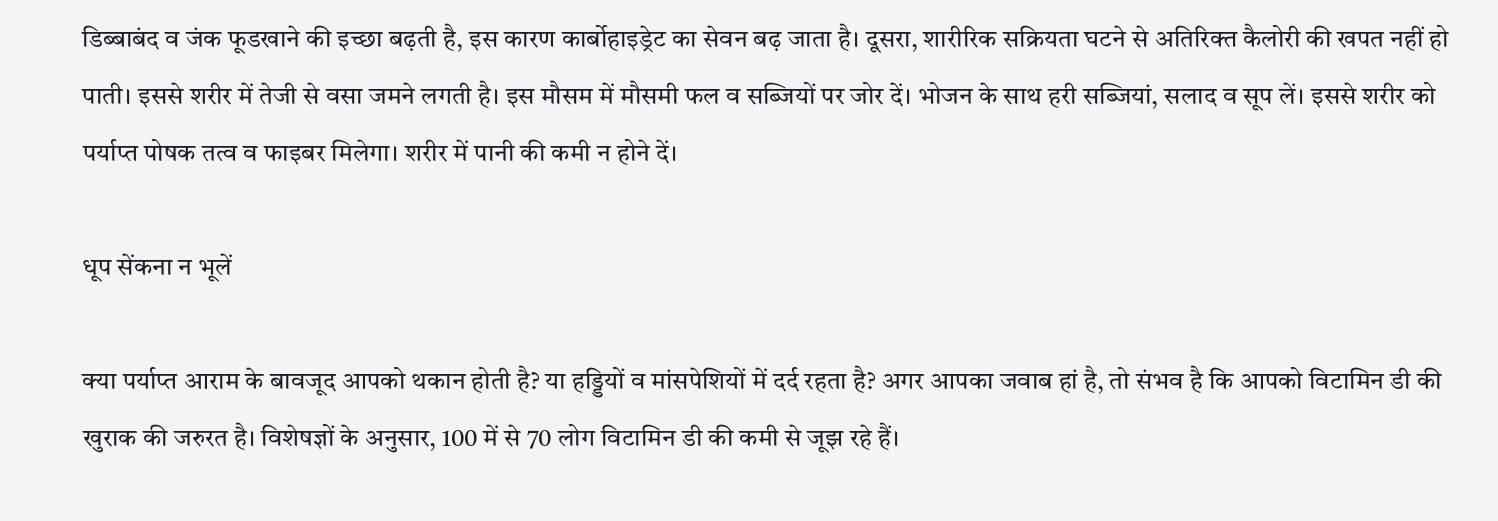डिब्बाबंद व जंक फूडखाने की इच्छा बढ़ती है, इस कारण कार्बोहाइड्रेट का सेवन बढ़ जाता है। दूसरा, शारीरिक सक्रियता घटने से अतिरिक्त कैलोरी की खपत नहीं हो पाती। इससे शरीर में तेजी से वसा जमने लगती है। इस मौसम में मौसमी फल व सब्जियों पर जोर दें। भोजन के साथ हरी सब्जियां, सलाद व सूप लें। इससे शरीर को पर्याप्त पोषक तत्व व फाइबर मिलेगा। शरीर में पानी की कमी न होने दें।

धूप सेंकना न भूलें

क्या पर्याप्त आराम के बावजूद आपको थकान होती है? या हड्डियों व मांसपेशियों में दर्द रहता है? अगर आपका जवाब हां है, तो संभव है कि आपको विटामिन डी की खुराक की जरुरत है। विशेषज्ञों के अनुसार, 100 में से 70 लोग विटामिन डी की कमी से जूझ रहे हैं।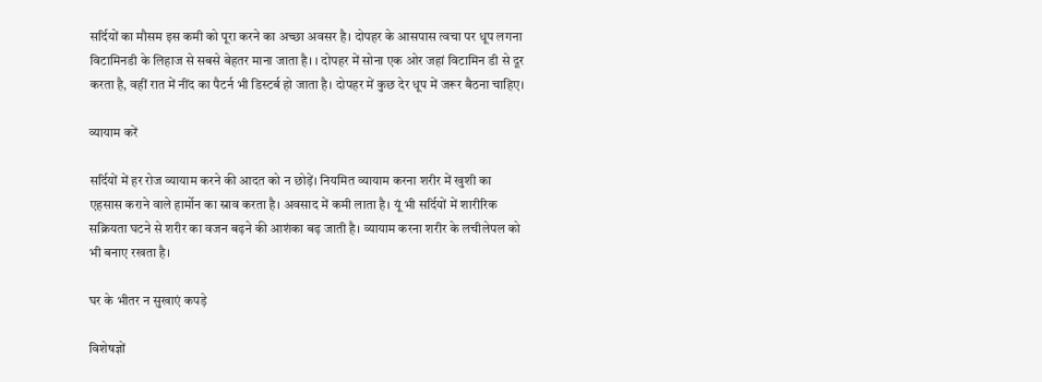सर्दियों का मौसम इस कमी को पूरा करने का अच्छा अवसर है। दोपहर के आसपास त्वचा पर धूप लगना विटामिनडी के लिहाज से सबसे बेहतर माना जाता है। । दोपहर में सोना एक ओर जहां विटामिन डी से दूर करता है, वहीं रात में नींद का पैटर्न भी डिस्टर्ब हो जाता है। दोपहर में कुछ देर धूप में जरूर बैठना चाहिए।

व्यायाम करें

सर्दियों में हर रोज व्यायाम करने की आदत को न छोड़ें। नियमित व्यायाम करना शरीर में खुशी का एहसास कराने वाले हार्मोन का स्राव करता है। अवसाद में कमी लाता है। यूं भी सर्दियों में शारीरिक सक्रियता घटने से शरीर का वजन बढ़ने की आशंका बढ़ जाती है। व्यायाम करना शरीर के लचीलेपल को भी बनाए रखता है।

घर के भीतर न सुखाएं कपड़े

विशेषज्ञों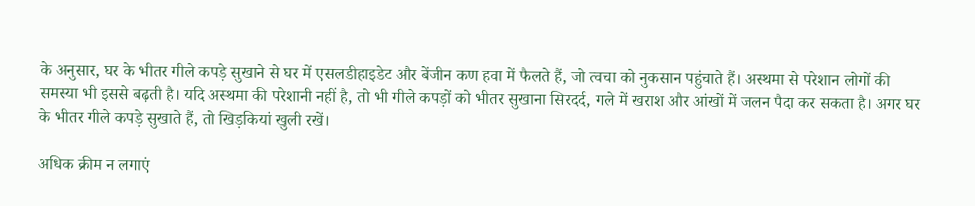के अनुसार, घर के भीतर गीले कपड़े सुखाने से घर में एसलडीहाइडेट और बेंजीन कण हवा में फैलते हैं, जो त्वचा को नुकसान पहुंचाते हैं। अस्थमा से परेशान लोगों की समस्या भी इससे बढ़ती है। यदि अस्थमा की परेशानी नहीं है, तो भी गीले कपड़ों को भीतर सुखाना सिरदर्द, गले में खराश और आंखों में जलन पैदा कर सकता है। अगर घर के भीतर गीले कपड़े सुखाते हैं, तो खिड़कियां खुली रखें।

अधिक क्रीम न लगाएं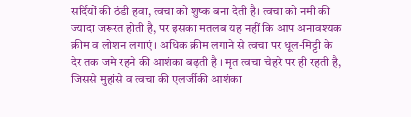सर्दियों की ठंडी हवा, त्वचा को शुष्क बना देती है। त्वचा को नमी की ज्यादा जरूरत होती है, पर इसका मतलब यह नहीं कि आप अनावश्यक क्रीम व लोशन लगाएं। अधिक क्रीम लगाने से त्वचा पर धूल-मिट्टी के देर तक जमे रहने की आशंका बढ़ती है । मृत त्वचा चेहरे पर ही रहती है, जिससे मुहांसे व त्वचा की एलर्जीकी आशंका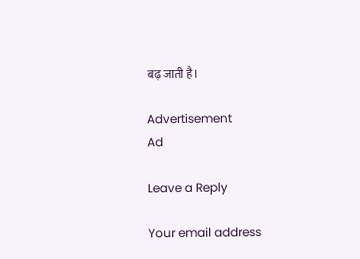बढ़ जाती है।

Advertisement
Ad

Leave a Reply

Your email address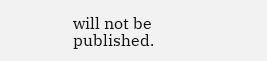will not be published.